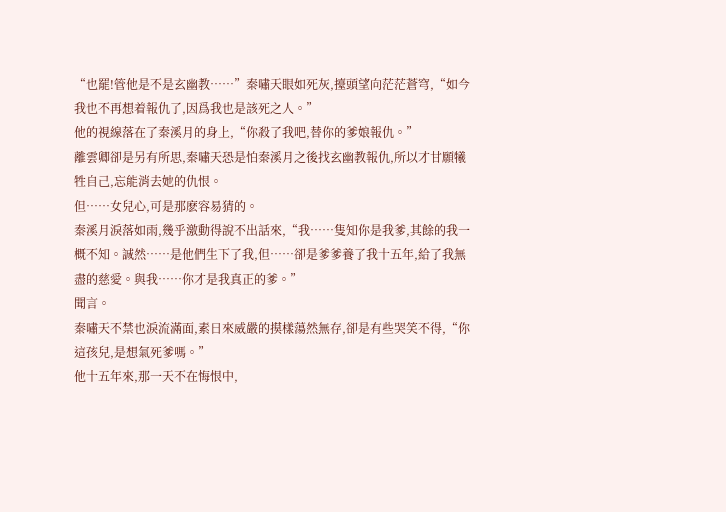“也罷!管他是不是玄幽教……”秦嘯天眼如死灰,擡頭望向茫茫蒼穹,“如今我也不再想着報仇了,因爲我也是該死之人。”
他的視線落在了秦溪月的身上,“你殺了我吧,替你的爹娘報仇。”
離雲卿卻是另有所思,秦嘯天恐是怕秦溪月之後找玄幽教報仇,所以才甘願犧牲自己,忘能消去她的仇恨。
但……女兒心,可是那麽容易猜的。
秦溪月淚落如雨,幾乎激動得說不出話來,“我……隻知你是我爹,其餘的我一概不知。誠然……是他們生下了我,但……卻是爹爹養了我十五年,給了我無盡的慈愛。與我……你才是我真正的爹。”
聞言。
秦嘯天不禁也淚流滿面,素日來威嚴的摸樣蕩然無存,卻是有些哭笑不得,“你這孩兒,是想氣死爹嗎。”
他十五年來,那一天不在悔恨中,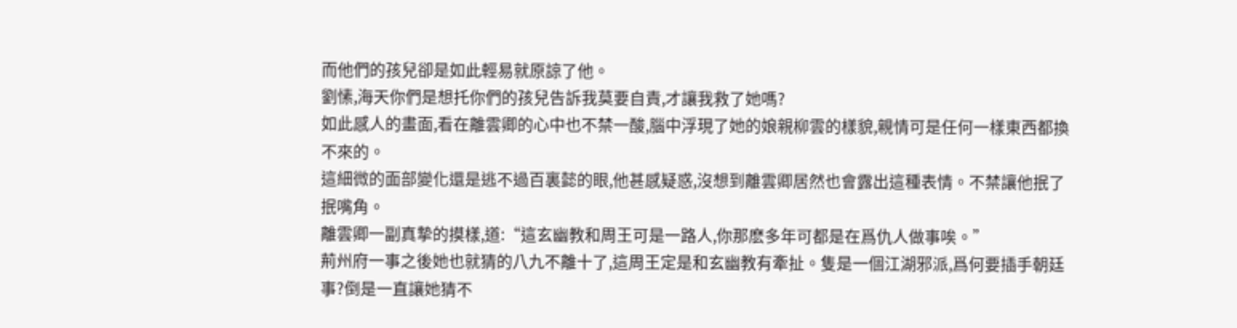而他們的孩兒卻是如此輕易就原諒了他。
劉愫,海天你們是想托你們的孩兒告訴我莫要自責,才讓我救了她嗎?
如此感人的畫面,看在離雲卿的心中也不禁一酸,腦中浮現了她的娘親柳雲的樣貌,親情可是任何一樣東西都換不來的。
這細微的面部變化還是逃不過百裏懿的眼,他甚感疑惑,沒想到離雲卿居然也會露出這種表情。不禁讓他抿了抿嘴角。
離雲卿一副真摯的摸樣,道:“這玄幽教和周王可是一路人,你那麽多年可都是在爲仇人做事唉。”
荊州府一事之後她也就猜的八九不離十了,這周王定是和玄幽教有牽扯。隻是一個江湖邪派,爲何要插手朝廷事?倒是一直讓她猜不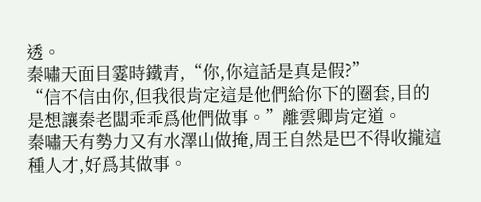透。
秦嘯天面目霎時鐵青,“你,你這話是真是假?”
“信不信由你,但我很肯定這是他們給你下的圈套,目的是想讓秦老闆乖乖爲他們做事。”離雲卿肯定道。
秦嘯天有勢力又有水澤山做掩,周王自然是巴不得收攏這種人才,好爲其做事。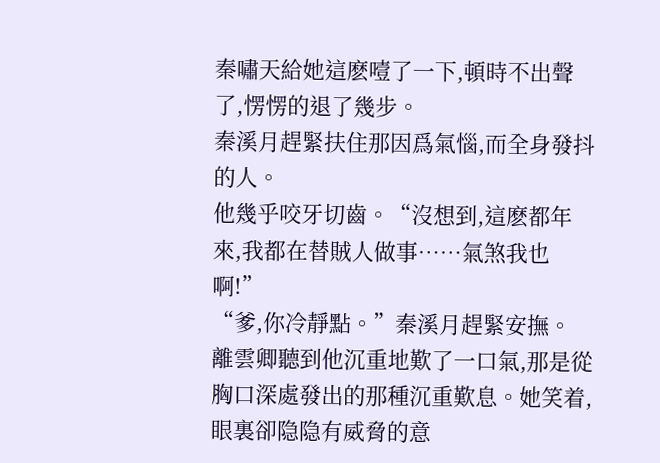秦嘯天給她這麽噎了一下,頓時不出聲了,愣愣的退了幾步。
秦溪月趕緊扶住那因爲氣惱,而全身發抖的人。
他幾乎咬牙切齒。“沒想到,這麽都年來,我都在替賊人做事……氣煞我也啊!”
“爹,你冷靜點。”秦溪月趕緊安撫。
離雲卿聽到他沉重地歎了一口氣,那是從胸口深處發出的那種沉重歎息。她笑着,眼裏卻隐隐有威脅的意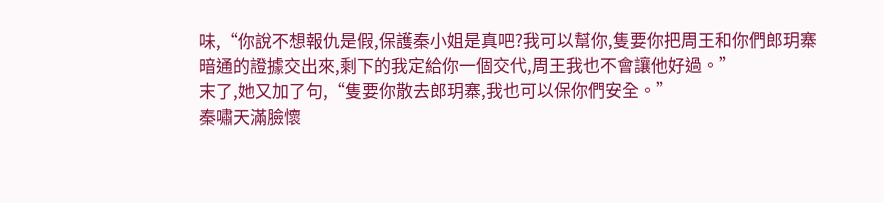味,“你說不想報仇是假,保護秦小姐是真吧?我可以幫你,隻要你把周王和你們郎玥寨暗通的證據交出來,剩下的我定給你一個交代,周王我也不會讓他好過。”
末了,她又加了句,“隻要你散去郎玥寨,我也可以保你們安全。”
秦嘯天滿臉懷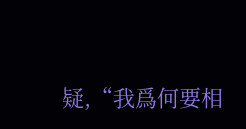疑,“我爲何要相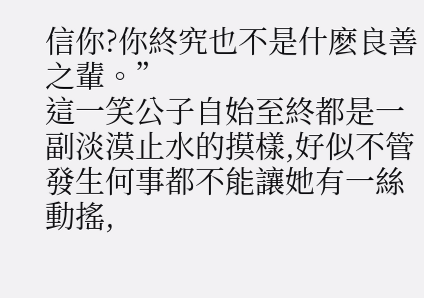信你?你終究也不是什麽良善之輩。”
這一笑公子自始至終都是一副淡漠止水的摸樣,好似不管發生何事都不能讓她有一絲動搖,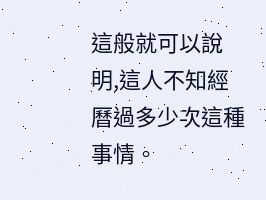這般就可以說明,這人不知經曆過多少次這種事情。